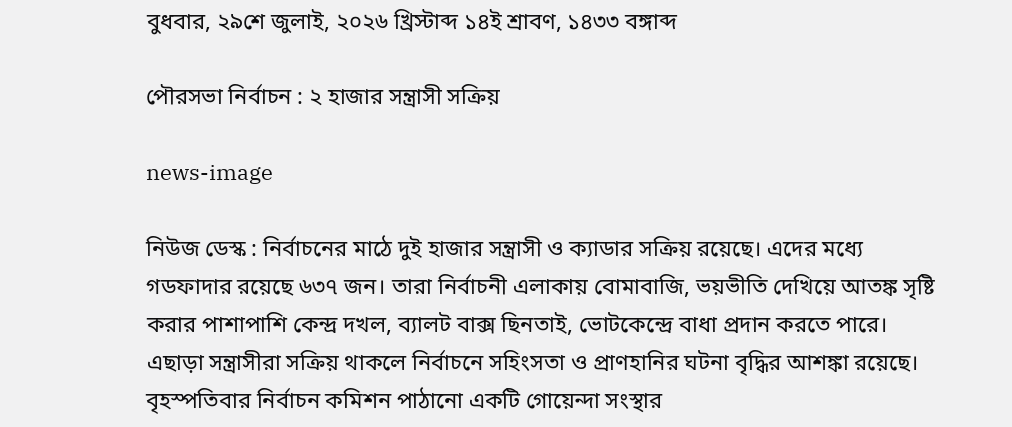বুধবার, ২৯শে জুলাই, ২০২৬ খ্রিস্টাব্দ ১৪ই শ্রাবণ, ১৪৩৩ বঙ্গাব্দ

পৌরসভা নির্বাচন : ২ হাজার সন্ত্রাসী সক্রিয়

news-image

নিউজ ডেস্ক : নির্বাচনের মাঠে দুই হাজার সন্ত্রাসী ও ক্যাডার সক্রিয় রয়েছে। এদের মধ্যে গডফাদার রয়েছে ৬৩৭ জন। তারা নির্বাচনী এলাকায় বোমাবাজি, ভয়ভীতি দেখিয়ে আতঙ্ক সৃষ্টি করার পাশাপাশি কেন্দ্র দখল, ব্যালট বাক্স ছিনতাই, ভোটকেন্দ্রে বাধা প্রদান করতে পারে। এছাড়া সন্ত্রাসীরা সক্রিয় থাকলে নির্বাচনে সহিংসতা ও প্রাণহানির ঘটনা বৃদ্ধির আশঙ্কা রয়েছে।
বৃহস্পতিবার নির্বাচন কমিশন পাঠানো একটি গোয়েন্দা সংস্থার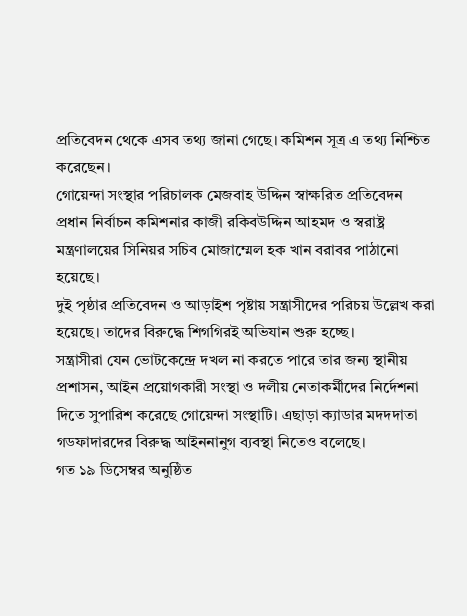প্রতিবেদন থেকে এসব তথ্য জানা গেছে। কমিশন সূত্র এ তথ্য নিশ্চিত করেছেন।
গোয়েন্দা সংস্থার পরিচালক মেজবাহ উদ্দিন স্বাক্ষরিত প্রতিবেদন প্রধান নির্বাচন কমিশনার কাজী রকিবউদ্দিন আহমদ ও স্বরাষ্ট্র মন্ত্রণালয়ের সিনিয়র সচিব মোজাম্মেল হক খান বরাবর পাঠানো হয়েছে।
দুই পৃষ্ঠার প্রতিবেদন ও আড়াইশ পৃষ্টায় সন্ত্রাসীদের পরিচয় উল্লেখ করা হয়েছে। তাদের বিরুদ্ধে শিগগিরই অভিযান শুরু হচ্ছে।
সন্ত্রাসীরা যেন ভোটকেন্দ্রে দখল না করতে পারে তার জন্য স্থানীয় প্রশাসন, আইন প্রয়োগকারী সংস্থা ও দলীয় নেতাকর্মীদের নির্দেশনা দিতে সুপারিশ করেছে গোয়েন্দা সংস্থাটি। এছাড়া ক্যাডার মদদদাতা গডফাদারদের বিরুদ্ধ আইননানুগ ব্যবস্থা নিতেও বলেছে।
গত ১৯ ডিসেম্বর অনুষ্ঠিত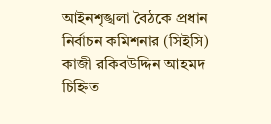আইনশৃঙ্খলা বৈঠকে প্রধান নির্বাচন কমিশনার (সিইসি) কাজী রকিবউদ্দিন আহমদ চিহ্নিত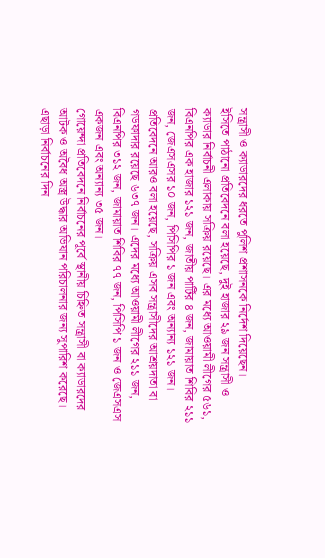সন্ত্রাসী ও ক্যাডারদের ধরতে পুলিশ প্রশাসনকে নির্দেশ দিয়েছেন।
ইসিতে পাঠানো প্রতিবেদনে বলা হয়েছে, দুই হাজার ২৯ জন সন্ত্রাসী ও ক্যাডার নির্বাচনী এলাকায় সক্রিয় রয়েছে। এর মধ্যে আওয়ামী লীগের ৫৬১, বিএনপির এক হাজার ১২১ জন, জাতীয় পার্টির ৪ জন, জামায়াত শিবির ২১১ জন, জেএসএসর ১০ জন, পিসিপির ১ জন এবং অন্যান্য ১২১ জন।
প্রতিবেদনে আরও বলা হয়েছে, সক্রিয় এসব সন্ত্রাসীদের আশ্রয়দাতা বা গডফাদার রয়েছে ৬৩৭ জন। এদের মধ্যে আওয়ামী লীগের ২১১ জন, বিএনপির ৩১২ জন, জামায়াত শিবির ৭৭ জন, পিসিপি ১ জন ও জেএসএস একজন এবং অন্যান্য ৩৫ জন।
গোয়েন্দা প্রতিবেদনে নির্বাচনের পূর্বে স্থানীয় চিহ্নিত সন্ত্রাসী বা ক্যাডারদের আটক ও অবৈধ অস্ত্র উদ্ধার অভিযান পরিচালনার জন্য সুপারিশ করেছে। এছাড়া নির্বাচনের দিন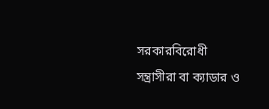সরকারবিরোধী সন্ত্রাসীরা বা ক্যাডার ও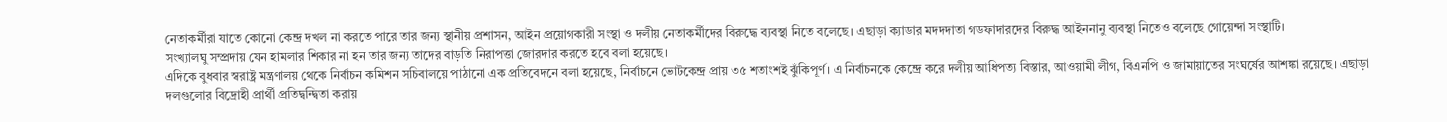নেতাকর্মীরা যাতে কোনো কেন্দ্র দখল না করতে পারে তার জন্য স্থানীয় প্রশাসন, আইন প্রয়োগকারী সংস্থা ও দলীয় নেতাকর্মীদের বিরুদ্ধে ব্যবস্থা নিতে বলেছে। এছাড়া ক্যাডার মদদদাতা গডফাদারদের বিরুদ্ধ আইননানু ব্যবস্থা নিতেও বলেছে গোয়েন্দা সংস্থাটি।
সংখ্যালঘু সম্প্রদায় যেন হামলার শিকার না হন তার জন্য তাদের বাড়তি নিরাপত্তা জোরদার করতে হবে বলা হয়েছে।
এদিকে বুধবার স্বরাষ্ট্র মন্ত্রণালয় থেকে নির্বাচন কমিশন সচিবালয়ে পাঠানো এক প্রতিবেদনে বলা হয়েছে, নির্বাচনে ভোটকেন্দ্র প্রায় ৩৫ শতাংশই ঝুঁকিপূর্ণ। এ নির্বাচনকে কেন্দ্রে করে দলীয় আধিপত্য বিস্তার, আওয়ামী লীগ, বিএনপি ও জামায়াতের সংঘর্ষের আশঙ্কা রয়েছে। এছাড়া দলগুলোর বিদ্রোহী প্রার্থী প্রতিদ্বন্দ্বিতা করায়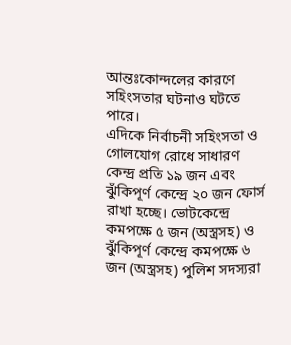আন্তঃকোন্দলের কারণে সহিংসতার ঘটনাও ঘটতে পারে।
এদিকে নির্বাচনী সহিংসতা ও গোলযোগ রোধে সাধারণ কেন্দ্র প্রতি ১৯ জন এবং ঝুঁকিপূর্ণ কেন্দ্রে ২০ জন ফোর্স রাখা হচ্ছে। ভোটকেন্দ্রে কমপক্ষে ৫ জন (অস্ত্রসহ) ও ঝুঁকিপূর্ণ কেন্দ্রে কমপক্ষে ৬ জন (অস্ত্রসহ) পুলিশ সদস্যরা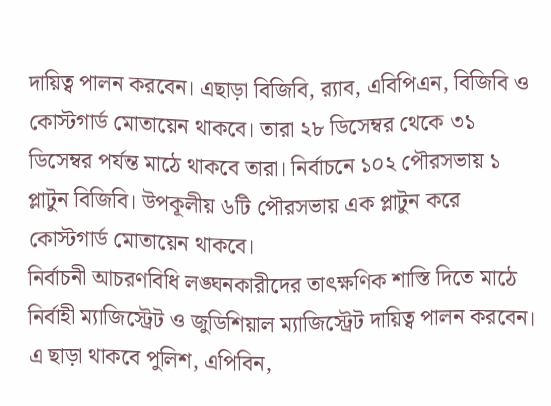দায়িত্ব পালন করবেন। এছাড়া বিজিবি, র‌্যাব, এবিপিএন, বিজিবি ও কোস্টগার্ড মোতায়েন থাকবে। তারা ২৮ ডিসেম্বর থেকে ৩১ ডিসেম্বর পর্যন্ত মাঠে থাকবে তারা। নির্বাচনে ১০২ পৌরসভায় ১ প্লাটুন বিজিবি। উপকূলীয় ৬টি পৌরসভায় এক প্লাটুন করে কোস্টগার্ড মোতায়েন থাকবে।
নির্বাচনী আচরণবিধি লঙ্ঘনকারীদের তাৎক্ষণিক শাস্তি দিতে মাঠে নির্বাহী ম্যাজিস্ট্রেট ও জুডিশিয়াল ম্যাজিস্ট্রেট দায়িত্ব পালন করবেন। এ ছাড়া থাকবে পুলিশ, এপিবিন,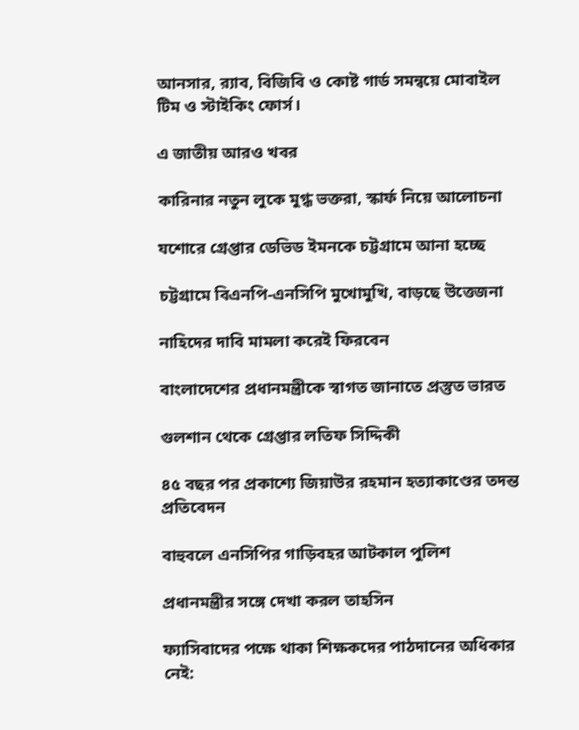আনসার, র‌্যাব, বিজিবি ও কোষ্ট গার্ড সমন্বয়ে মোবাইল টিম ও স্টাইকিং ফোর্স।

এ জাতীয় আরও খবর

কারিনার নতুন লুকে মুগ্ধ ভক্তরা, স্কার্ফ নিয়ে আলোচনা

যশোরে গ্রেপ্তার ডেভিড ইমনকে চট্টগ্রামে আনা হচ্ছে

চট্টগ্রামে বিএনপি-এনসিপি মুখোমুখি, বাড়ছে উত্তেজনা

নাহিদের দাবি মামলা করেই ফিরবেন

বাংলাদেশের প্রধানমন্ত্রীকে স্বাগত জানাতে প্রস্তুত ভারত

গুলশান থেকে গ্রেপ্তার লতিফ সিদ্দিকী

৪৫ বছর পর প্রকাশ্যে জিয়াউর রহমান হত্যাকাণ্ডের তদন্ত প্রতিবেদন

বাহুবলে এনসিপির গাড়িবহর আটকাল পুলিশ

প্রধানমন্ত্রীর সঙ্গে দেখা করল তাহসিন

ফ্যাসিবাদের পক্ষে থাকা শিক্ষকদের পাঠদানের অধিকার নেই: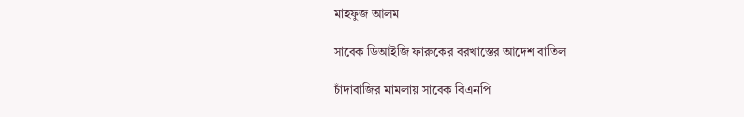মাহফুজ আলম

সাবেক ডিআইজি ফারুকের বরখাস্তের আদেশ বাতিল

চাঁদাবাজির মামলায় সাবেক বিএনপি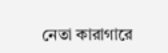নেতা কারাগারে